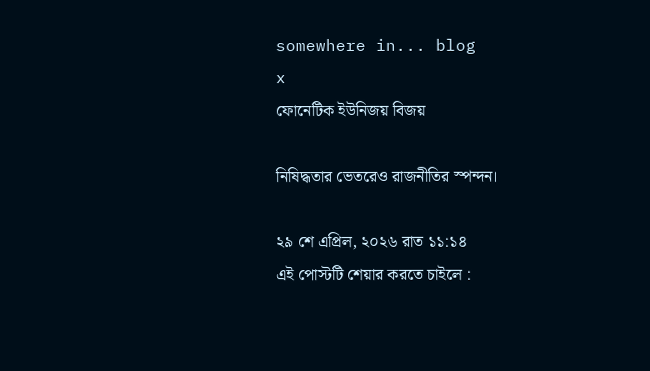somewhere in... blog
x
ফোনেটিক ইউনিজয় বিজয়

নিষিদ্ধতার ভেতরেও রাজনীতির স্পন্দন।

২৯ শে এপ্রিল, ২০২৬ রাত ১১:১৪
এই পোস্টটি শেয়ার করতে চাইলে :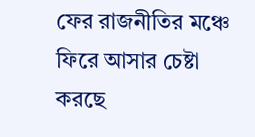ফের রাজনীতির মঞ্চে ফিরে আসার চেষ্টা করছে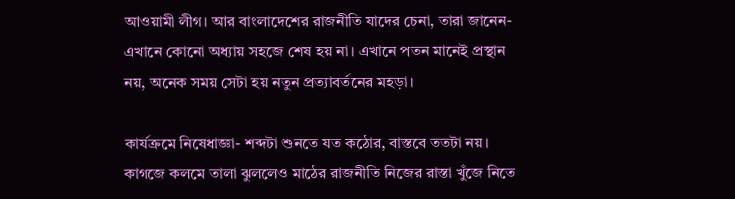আওয়ামী লীগ। আর বাংলাদেশের রাজনীতি যাদের চেনা, তারা জানেন- এখানে কোনো অধ্যায় সহজে শেষ হয় না। এখানে পতন মানেই প্রস্থান নয়, অনেক সময় সেটা হয় নতুন প্রত্যাবর্তনের মহড়া।

কার্যক্রমে নিষেধাজ্ঞা- শব্দটা শুনতে যত কঠোর, বাস্তবে ততটা নয়। কাগজে কলমে তালা ঝুললেও মাঠের রাজনীতি নিজের রাস্তা খুঁজে নিতে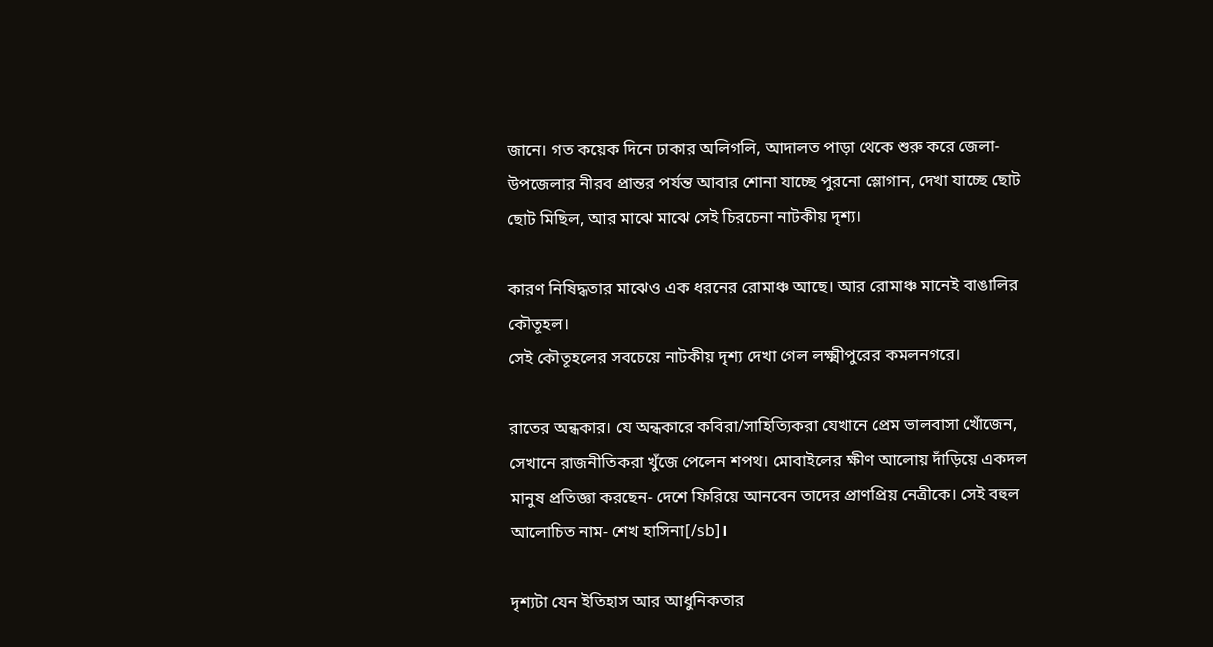জানে। গত কয়েক দিনে ঢাকার অলিগলি, আদালত পাড়া থেকে শুরু করে জেলা- উপজেলার নীরব প্রান্তর পর্যন্ত আবার শোনা যাচ্ছে পুরনো স্লোগান, দেখা যাচ্ছে ছোট ছোট মিছিল, আর মাঝে মাঝে সেই চিরচেনা নাটকীয় দৃশ্য।

কারণ নিষিদ্ধতার মাঝেও এক ধরনের রোমাঞ্চ আছে। আর রোমাঞ্চ মানেই বাঙালির কৌতূহল।
সেই কৌতূহলের সবচেয়ে নাটকীয় দৃশ্য দেখা গেল লক্ষ্মীপুরের কমলনগরে।

রাতের অন্ধকার। যে অন্ধকারে কবিরা/সাহিত্যিকরা যেখানে প্রেম ভালবাসা খোঁজেন, সেখানে রাজনীতিকরা খুঁজে পেলেন শপথ। মোবাইলের ক্ষীণ আলোয় দাঁড়িয়ে একদল মানুষ প্রতিজ্ঞা করছেন- দেশে ফিরিয়ে আনবেন তাদের প্রাণপ্রিয় নেত্রীকে। সেই বহুল আলোচিত নাম- শেখ হাসিনা[/sb]।

দৃশ্যটা যেন ইতিহাস আর আধুনিকতার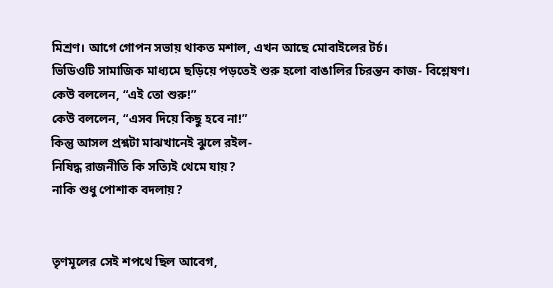মিশ্রণ। আগে গোপন সভায় থাকত মশাল, এখন আছে মোবাইলের টর্চ।
ভিডিওটি সামাজিক মাধ্যমে ছড়িয়ে পড়তেই শুরু হলো বাঙালির চিরন্তন কাজ- বিশ্লেষণ।
কেউ বললেন, “এই তো শুরু!”
কেউ বললেন, “এসব দিয়ে কিছু হবে না!”
কিন্তু আসল প্রশ্নটা মাঝখানেই ঝুলে রইল-
নিষিদ্ধ রাজনীতি কি সত্যিই থেমে যায়?
নাকি শুধু পোশাক বদলায়?


তৃণমূলের সেই শপথে ছিল আবেগ,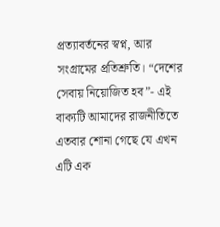প্রত্যাবর্তনের স্বপ্ন, আর সংগ্রামের প্রতিশ্রুতি। “দেশের সেবায় নিয়োজিত হব”- এই বাক্যটি আমাদের রাজনীতিতে এতবার শোনা গেছে যে এখন এটি এক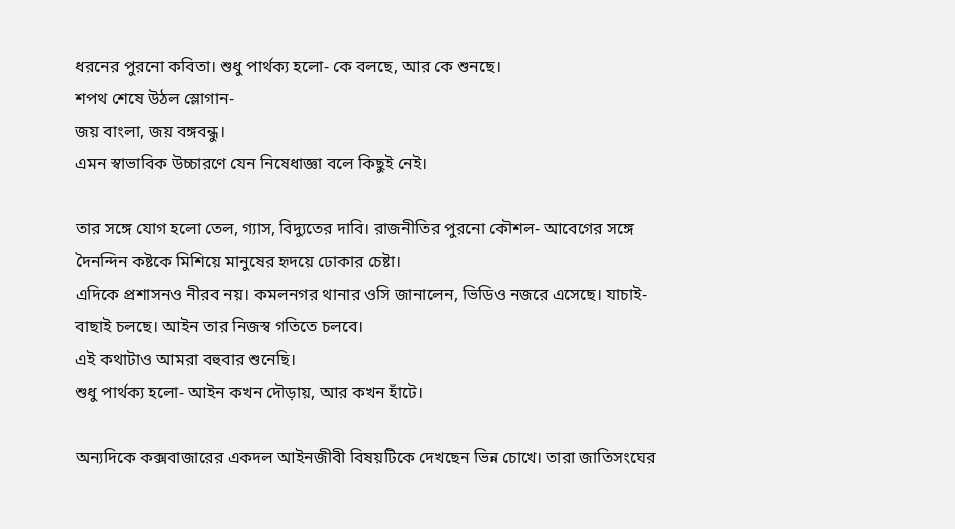ধরনের পুরনো কবিতা। শুধু পার্থক্য হলো- কে বলছে, আর কে শুনছে।
শপথ শেষে উঠল স্লোগান-
জয় বাংলা, জয় বঙ্গবন্ধু।
এমন স্বাভাবিক উচ্চারণে যেন নিষেধাজ্ঞা বলে কিছুই নেই।

তার সঙ্গে যোগ হলো তেল, গ্যাস, বিদ্যুতের দাবি। রাজনীতির পুরনো কৌশল- আবেগের সঙ্গে দৈনন্দিন কষ্টকে মিশিয়ে মানুষের হৃদয়ে ঢোকার চেষ্টা।
এদিকে প্রশাসনও নীরব নয়। কমলনগর থানার ওসি জানালেন, ভিডিও নজরে এসেছে। যাচাই-বাছাই চলছে। আইন তার নিজস্ব গতিতে চলবে।
এই কথাটাও আমরা বহুবার শুনেছি।
শুধু পার্থক্য হলো- আইন কখন দৌড়ায়, আর কখন হাঁটে।

অন্যদিকে কক্সবাজারের একদল আইনজীবী বিষয়টিকে দেখছেন ভিন্ন চোখে। তারা জাতিসংঘের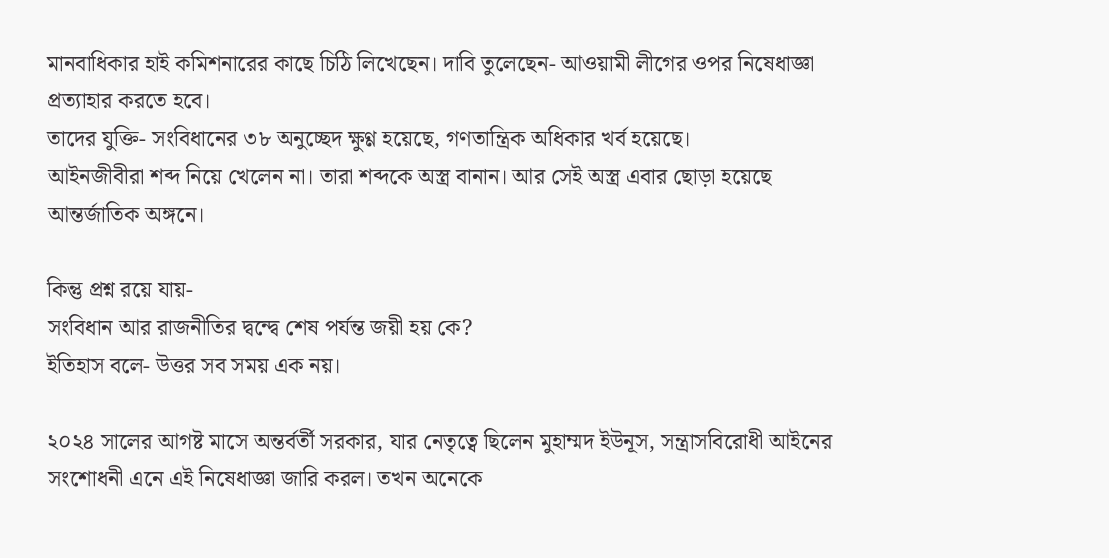মানবাধিকার হাই কমিশনারের কাছে চিঠি লিখেছেন। দাবি তুলেছেন- আওয়ামী লীগের ওপর নিষেধাজ্ঞা প্রত্যাহার করতে হবে।
তাদের যুক্তি- সংবিধানের ৩৮ অনুচ্ছেদ ক্ষুণ্ণ হয়েছে, গণতান্ত্রিক অধিকার খর্ব হয়েছে।
আইনজীবীরা শব্দ নিয়ে খেলেন না। তারা শব্দকে অস্ত্র বানান। আর সেই অস্ত্র এবার ছোড়া হয়েছে আন্তর্জাতিক অঙ্গনে।

কিন্তু প্রশ্ন রয়ে যায়-
সংবিধান আর রাজনীতির দ্বন্দ্বে শেষ পর্যন্ত জয়ী হয় কে?
ইতিহাস বলে- উত্তর সব সময় এক নয়।

২০২৪ সালের আগষ্ট মাসে অন্তর্বর্তী সরকার, যার নেতৃত্বে ছিলেন মুহাম্মদ ইউনূস, সন্ত্রাসবিরোধী আইনের সংশোধনী এনে এই নিষেধাজ্ঞা জারি করল। তখন অনেকে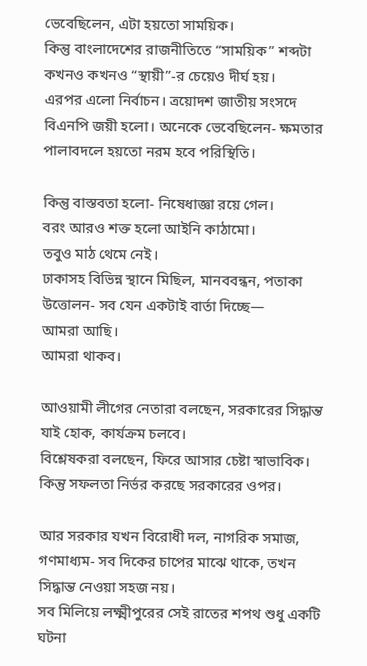ভেবেছিলেন, এটা হয়তো সাময়িক।
কিন্তু বাংলাদেশের রাজনীতিতে “সাময়িক” শব্দটা কখনও কখনও “স্থায়ী”-র চেয়েও দীর্ঘ হয়।
এরপর এলো নির্বাচন। ত্রয়োদশ জাতীয় সংসদে বিএনপি জয়ী হলো। অনেকে ভেবেছিলেন- ক্ষমতার পালাবদলে হয়তো নরম হবে পরিস্থিতি।

কিন্তু বাস্তবতা হলো- নিষেধাজ্ঞা রয়ে গেল।
বরং আরও শক্ত হলো আইনি কাঠামো।
তবুও মাঠ থেমে নেই।
ঢাকাসহ বিভিন্ন স্থানে মিছিল, মানববন্ধন, পতাকা উত্তোলন- সব যেন একটাই বার্তা দিচ্ছে—
আমরা আছি।
আমরা থাকব।

আওয়ামী লীগের নেতারা বলছেন, সরকারের সিদ্ধান্ত যাই হোক, কার্যক্রম চলবে।
বিশ্লেষকরা বলছেন, ফিরে আসার চেষ্টা স্বাভাবিক। কিন্তু সফলতা নির্ভর করছে সরকারের ওপর।

আর সরকার যখন বিরোধী দল, নাগরিক সমাজ, গণমাধ্যম- সব দিকের চাপের মাঝে থাকে, তখন সিদ্ধান্ত নেওয়া সহজ নয়।
সব মিলিয়ে লক্ষ্মীপুরের সেই রাতের শপথ শুধু একটি ঘটনা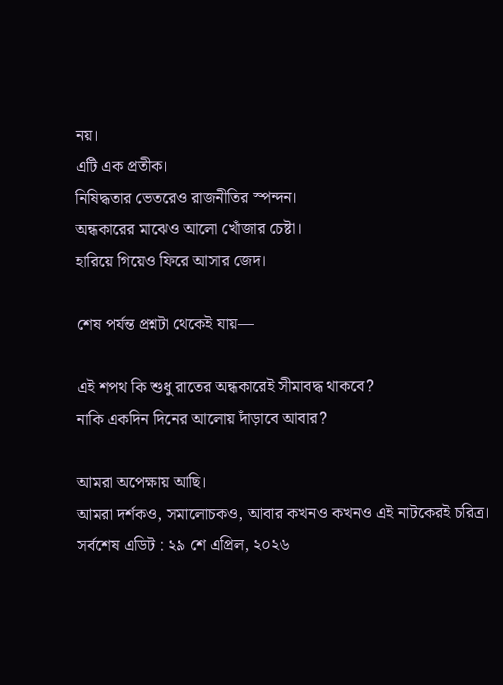নয়।
এটি এক প্রতীক।
নিষিদ্ধতার ভেতরেও রাজনীতির স্পন্দন।
অন্ধকারের মাঝেও আলো খোঁজার চেষ্টা।
হারিয়ে গিয়েও ফিরে আসার জেদ।

শেষ পর্যন্ত প্রশ্নটা থেকেই যায়—

এই শপথ কি শুধু রাতের অন্ধকারেই সীমাবদ্ধ থাকবে?
নাকি একদিন দিনের আলোয় দাঁড়াবে আবার?

আমরা অপেক্ষায় আছি।
আমরা দর্শকও, সমালোচকও, আবার কখনও কখনও এই নাটকেরই চরিত্র।
সর্বশেষ এডিট : ২৯ শে এপ্রিল, ২০২৬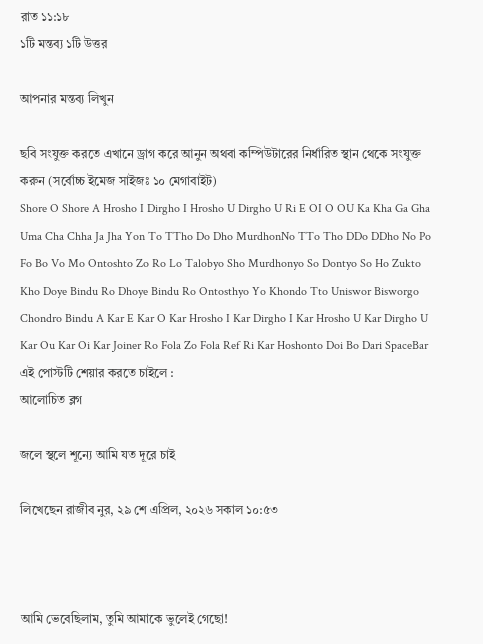রাত ১১:১৮
১টি মন্তব্য ১টি উত্তর

আপনার মন্তব্য লিখুন

ছবি সংযুক্ত করতে এখানে ড্রাগ করে আনুন অথবা কম্পিউটারের নির্ধারিত স্থান থেকে সংযুক্ত করুন (সর্বোচ্চ ইমেজ সাইজঃ ১০ মেগাবাইট)
Shore O Shore A Hrosho I Dirgho I Hrosho U Dirgho U Ri E OI O OU Ka Kha Ga Gha Uma Cha Chha Ja Jha Yon To TTho Do Dho MurdhonNo TTo Tho DDo DDho No Po Fo Bo Vo Mo Ontoshto Zo Ro Lo Talobyo Sho Murdhonyo So Dontyo So Ho Zukto Kho Doye Bindu Ro Dhoye Bindu Ro Ontosthyo Yo Khondo Tto Uniswor Bisworgo Chondro Bindu A Kar E Kar O Kar Hrosho I Kar Dirgho I Kar Hrosho U Kar Dirgho U Kar Ou Kar Oi Kar Joiner Ro Fola Zo Fola Ref Ri Kar Hoshonto Doi Bo Dari SpaceBar
এই পোস্টটি শেয়ার করতে চাইলে :
আলোচিত ব্লগ

জলে স্থলে শূন্যে আমি যত দূরে চাই

লিখেছেন রাজীব নুর, ২৯ শে এপ্রিল, ২০২৬ সকাল ১০:৫৩



আমি ভেবেছিলাম, তুমি আমাকে ভুলেই গেছো!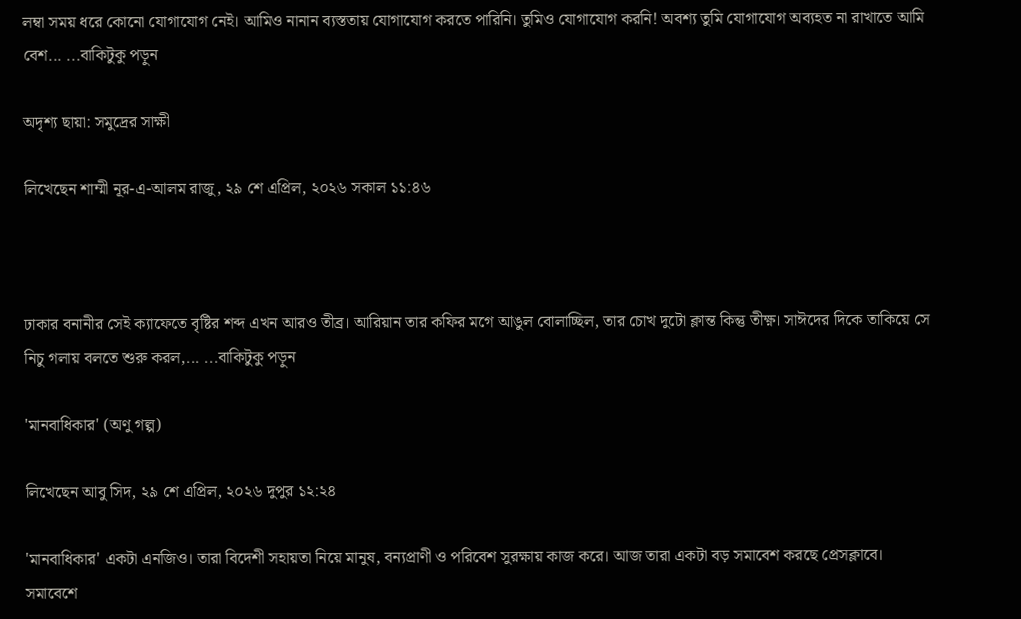লম্বা সময় ধরে কোনো যোগাযোগ নেই। আমিও নানান ব্যস্ততায় যোগাযোগ করতে পারিনি। তুমিও যোগাযোগ করনি! অবশ্য তুমি যোগাযোগ অব্যহত না রাখাতে আমি বেশ... ...বাকিটুকু পড়ুন

অদৃশ্য ছায়া: সমুদ্রের সাক্ষী

লিখেছেন শাম্মী নূর-এ-আলম রাজু, ২৯ শে এপ্রিল, ২০২৬ সকাল ১১:৪৬



ঢাকার বনানীর সেই ক্যাফেতে বৃষ্টির শব্দ এখন আরও তীব্র। আরিয়ান তার কফির মগে আঙুল বোলাচ্ছিল, তার চোখ দুটো ক্লান্ত কিন্তু তীক্ষ্ণ। সাঈদের দিকে তাকিয়ে সে নিচু গলায় বলতে শুরু করল,... ...বাকিটুকু পড়ুন

'মানবাধিকার' (অণু গল্প)

লিখেছেন আবু সিদ, ২৯ শে এপ্রিল, ২০২৬ দুপুর ১২:২৪

'মানবাধিকার' একটা এনজিও। তারা বিদেশী সহায়তা নিয়ে মানুষ, বন্যপ্রাণী ও পরিবেশ সুরক্ষায় কাজ করে। আজ তারা একটা বড় সমাবেশ করছে প্রেসক্লাবে। সমাবেশে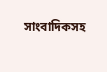সাংবাদিকসহ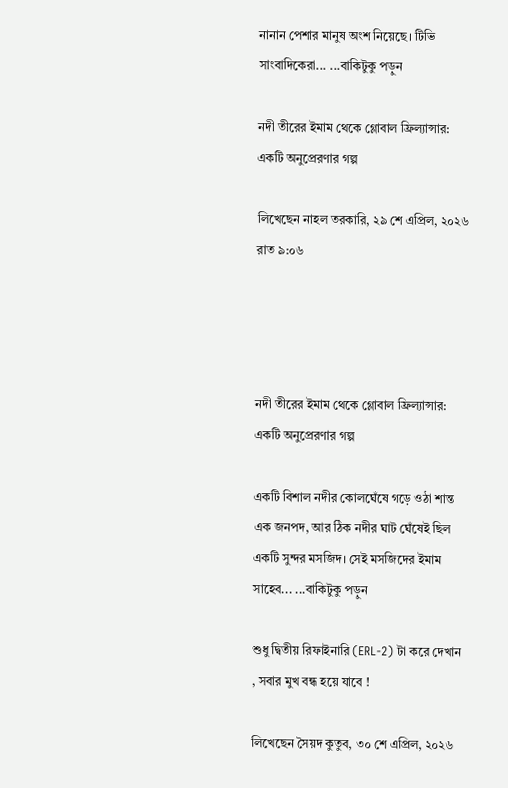নানান পেশার মানুষ অংশ নিয়েছে। টিভি সাংবাদিকেরা... ...বাকিটুকু পড়ুন

নদী তীরের ইমাম থেকে গ্লোবাল ফ্রিল্যান্সার: একটি অনুপ্রেরণার গল্প

লিখেছেন নাহল তরকারি, ২৯ শে এপ্রিল, ২০২৬ রাত ৯:০৬




নদী তীরের ইমাম থেকে গ্লোবাল ফ্রিল্যান্সার: একটি অনুপ্রেরণার গল্প

একটি বিশাল নদীর কোলঘেঁষে গড়ে ওঠা শান্ত এক জনপদ, আর ঠিক নদীর ঘাট ঘেঁষেই ছিল একটি সুন্দর মসজিদ। সেই মসজিদের ইমাম সাহেব... ...বাকিটুকু পড়ুন

শুধু দ্বিতীয় রিফাইনারি (ERL-2) টা করে দেখান , সবার মুখ বন্ধ হয়ে যাবে !

লিখেছেন সৈয়দ কুতুব, ৩০ শে এপ্রিল, ২০২৬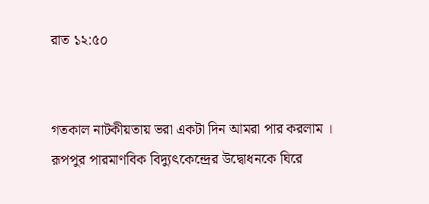রাত ১২:৫০


গতকাল নাটকীয়তায় ভরা একটা দিন আমরা পার করলাম । রূপপুর পারমাণবিক বিদ্যুৎকেন্দ্রের উদ্বোধনকে ঘিরে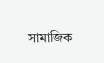সামাজিক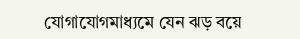যোগাযোগমাধ্যমে যেন ঝড় বয়ে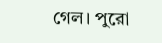গেল। পুরো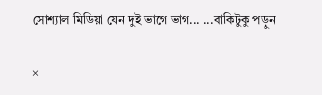সোশ্যাল মিডিয়া যেন দুই ভাগে ভাগ... ...বাকিটুকু পড়ুন

×